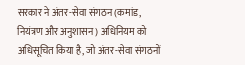सरकार ने अंतर-सेवा संगठन (कमांड, नियंत्रण और अनुशासन) अधिनियम को अधिसूचित किया है, जो अंतर-सेवा संगठनों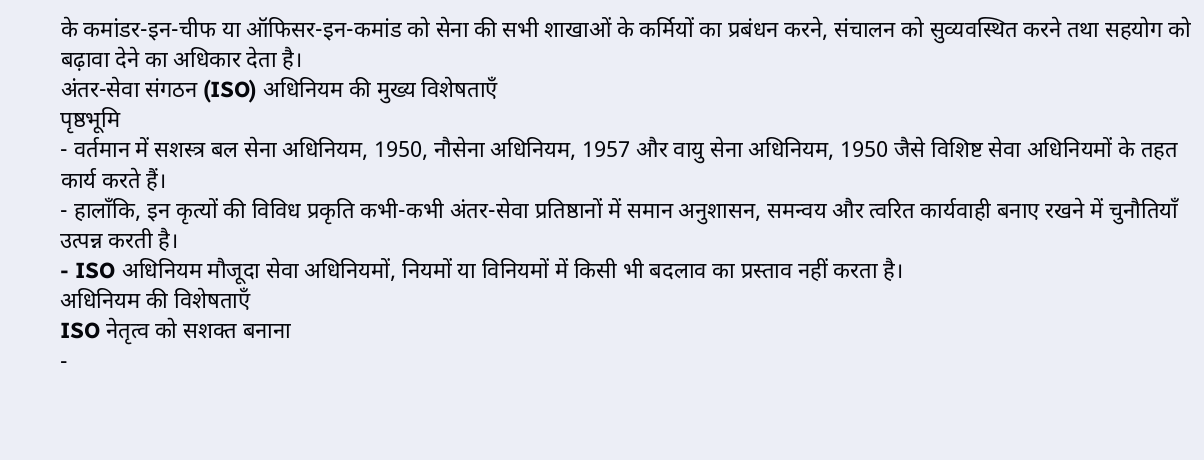के कमांडर-इन-चीफ या ऑफिसर-इन-कमांड को सेना की सभी शाखाओं के कर्मियों का प्रबंधन करने, संचालन को सुव्यवस्थित करने तथा सहयोग को बढ़ावा देने का अधिकार देता है।
अंतर-सेवा संगठन (ISO) अधिनियम की मुख्य विशेषताएँ
पृष्ठभूमि
- वर्तमान में सशस्त्र बल सेना अधिनियम, 1950, नौसेना अधिनियम, 1957 और वायु सेना अधिनियम, 1950 जैसे विशिष्ट सेवा अधिनियमों के तहत कार्य करते हैं।
- हालाँकि, इन कृत्यों की विविध प्रकृति कभी-कभी अंतर-सेवा प्रतिष्ठानों में समान अनुशासन, समन्वय और त्वरित कार्यवाही बनाए रखने में चुनौतियाँ उत्पन्न करती है।
- ISO अधिनियम मौजूदा सेवा अधिनियमों, नियमों या विनियमों में किसी भी बदलाव का प्रस्ताव नहीं करता है।
अधिनियम की विशेषताएँ
ISO नेतृत्व को सशक्त बनाना
-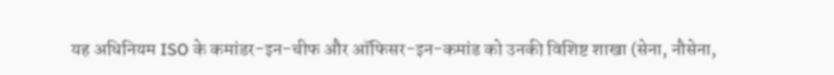यह अधिनियम ISO के कमांडर-इन-चीफ और ऑफिसर-इन-कमांड को उनकी विशिष्ट शाखा (सेना, नौसेना,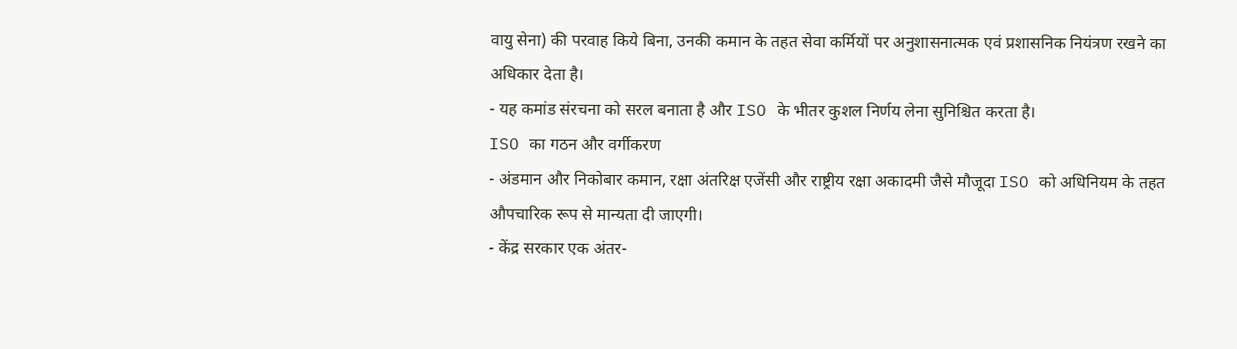वायु सेना) की परवाह किये बिना, उनकी कमान के तहत सेवा कर्मियों पर अनुशासनात्मक एवं प्रशासनिक नियंत्रण रखने का अधिकार देता है।
- यह कमांड संरचना को सरल बनाता है और ISO के भीतर कुशल निर्णय लेना सुनिश्चित करता है।
ISO का गठन और वर्गीकरण
- अंडमान और निकोबार कमान, रक्षा अंतरिक्ष एजेंसी और राष्ट्रीय रक्षा अकादमी जैसे मौजूदा ISO को अधिनियम के तहत औपचारिक रूप से मान्यता दी जाएगी।
- केंद्र सरकार एक अंतर-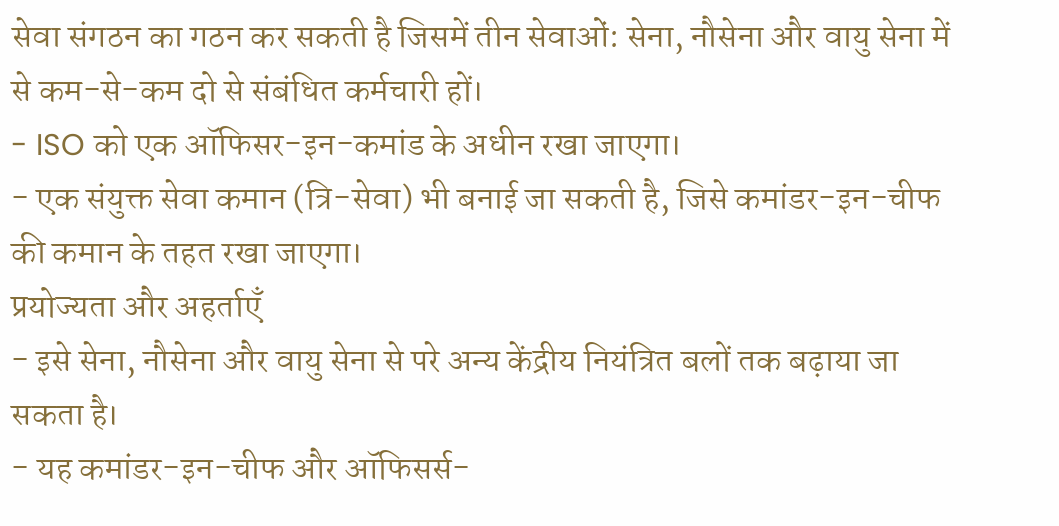सेवा संगठन का गठन कर सकती है जिसमें तीन सेवाओं: सेना, नौसेना और वायु सेना में से कम-से-कम दो से संबंधित कर्मचारी हों।
- ISO को एक ऑफिसर-इन-कमांड के अधीन रखा जाएगा।
- एक संयुक्त सेवा कमान (त्रि-सेवा) भी बनाई जा सकती है, जिसे कमांडर-इन-चीफ की कमान के तहत रखा जाएगा।
प्रयोज्यता और अहर्ताएँ
- इसे सेना, नौसेना और वायु सेना से परे अन्य केंद्रीय नियंत्रित बलों तक बढ़ाया जा सकता है।
- यह कमांडर-इन-चीफ और ऑफिसर्स-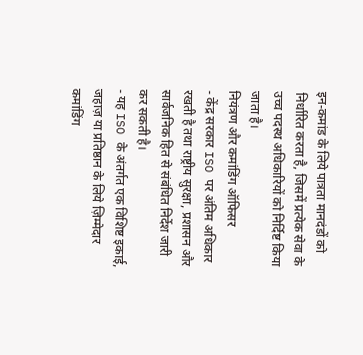इन-कमांड के लिये पात्रता मानदंडों को निर्धारित करता है, जिसमें प्रत्येक सेवा के उच्च पदस्थ अधिकारियों को निर्दिष्ट किया जाता है।
नियंत्रण और कमांडिंग ऑफिसर
- केंद्र सरकार ISO पर अंतिम अधिकार रखती है तथा राष्ट्रीय सुरक्षा, प्रशासन और सार्वजनिक हित से संबंधित निर्देश जारी कर सकती है।
- यह ISO के अंतर्गत एक विशिष्ट इकाई, जहाज़ या प्रतिष्ठान के लिये ज़िम्मेदार कमांडिंग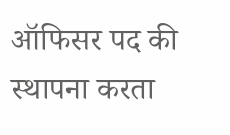ऑफिसर पद की स्थापना करता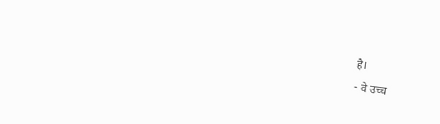है।
- वे उच्च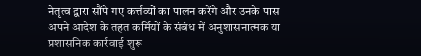नेतृत्व द्वारा सौंपे गए कर्त्तव्यों का पालन करेंगे और उनके पास अपने आदेश के तहत कर्मियों के संबंध में अनुशासनात्मक या प्रशासनिक कार्रवाई शुरू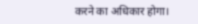करने का अधिकार होगा।